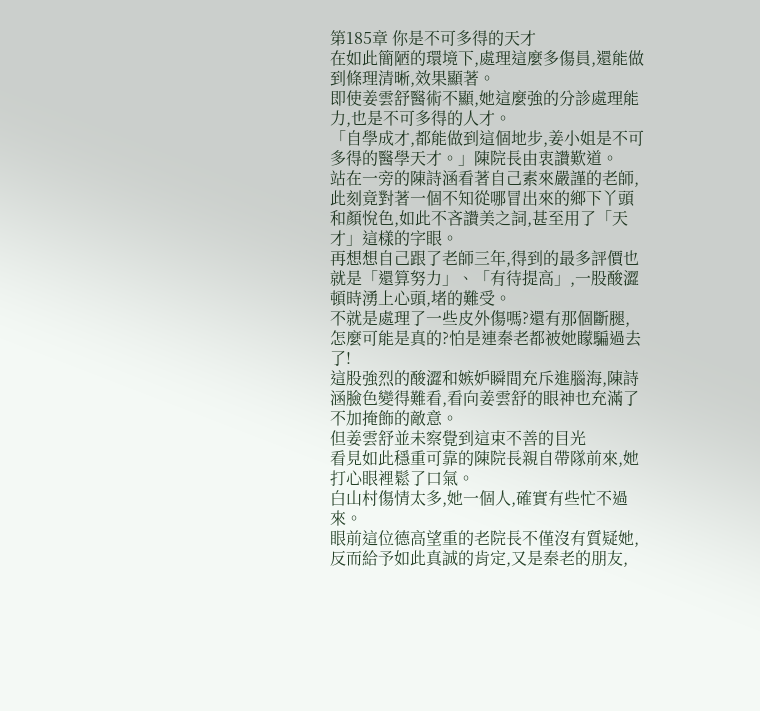第185章 你是不可多得的天才
在如此簡陋的環境下,處理這麼多傷員,還能做到條理清晰,效果顯著。
即使姜雲舒醫術不顯,她這麼強的分診處理能力,也是不可多得的人才。
「自學成才,都能做到這個地步,姜小姐是不可多得的醫學天才。」陳院長由衷讚歎道。
站在一旁的陳詩涵看著自己素來嚴謹的老師,此刻竟對著一個不知從哪冒出來的鄉下丫頭和顏悅色,如此不吝讚美之詞,甚至用了「天才」這樣的字眼。
再想想自己跟了老師三年,得到的最多評價也就是「還算努力」、「有待提高」,一股酸澀頓時湧上心頭,堵的難受。
不就是處理了一些皮外傷嗎?還有那個斷腿,怎麼可能是真的?怕是連秦老都被她矇騙過去了!
這股強烈的酸澀和嫉妒瞬間充斥進腦海,陳詩涵臉色變得難看,看向姜雲舒的眼神也充滿了不加掩飾的敵意。
但姜雲舒並未察覺到這束不善的目光
看見如此穩重可靠的陳院長親自帶隊前來,她打心眼裡鬆了口氣。
白山村傷情太多,她一個人,確實有些忙不過來。
眼前這位德高望重的老院長不僅沒有質疑她,反而給予如此真誠的肯定,又是秦老的朋友,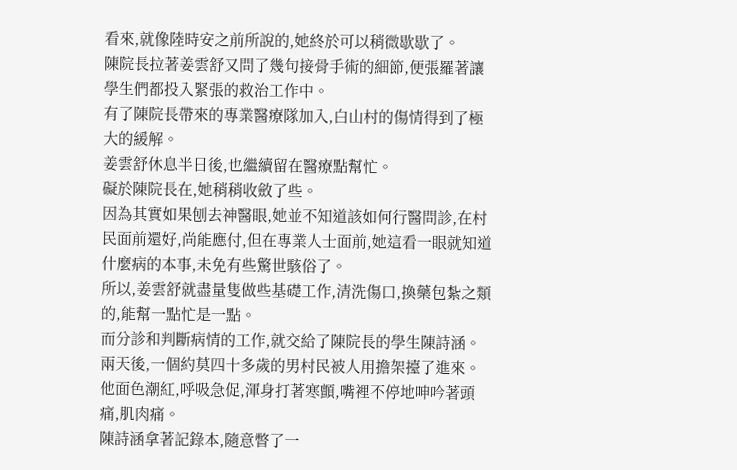看來,就像陸時安之前所說的,她終於可以稍微歇歇了。
陳院長拉著姜雲舒又問了幾句接骨手術的細節,便張羅著讓學生們都投入緊張的救治工作中。
有了陳院長帶來的專業醫療隊加入,白山村的傷情得到了極大的緩解。
姜雲舒休息半日後,也繼續留在醫療點幫忙。
礙於陳院長在,她稍稍收斂了些。
因為其實如果刨去神醫眼,她並不知道該如何行醫問診,在村民面前還好,尚能應付,但在專業人士面前,她這看一眼就知道什麼病的本事,未免有些驚世駭俗了。
所以,姜雲舒就盡量隻做些基礎工作,清洗傷口,換藥包紮之類的,能幫一點忙是一點。
而分診和判斷病情的工作,就交給了陳院長的學生陳詩涵。
兩天後,一個約莫四十多歲的男村民被人用擔架擡了進來。
他面色潮紅,呼吸急促,渾身打著寒顫,嘴裡不停地呻吟著頭痛,肌肉痛。
陳詩涵拿著記錄本,隨意瞥了一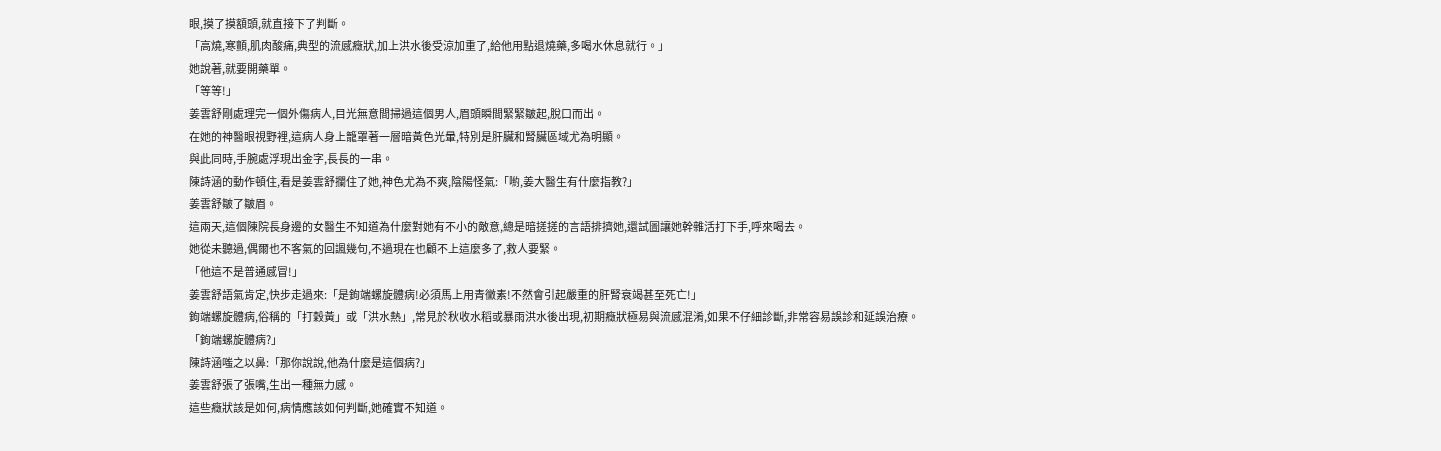眼,摸了摸額頭,就直接下了判斷。
「高燒,寒顫,肌肉酸痛,典型的流感癥狀,加上洪水後受涼加重了,給他用點退燒藥,多喝水休息就行。」
她說著,就要開藥單。
「等等!」
姜雲舒剛處理完一個外傷病人,目光無意間掃過這個男人,眉頭瞬間緊緊皺起,脫口而出。
在她的神醫眼視野裡,這病人身上籠罩著一層暗黃色光暈,特別是肝臟和腎臟區域尤為明顯。
與此同時,手腕處浮現出金字,長長的一串。
陳詩涵的動作頓住,看是姜雲舒攔住了她,神色尤為不爽,陰陽怪氣:「喲,姜大醫生有什麼指教?」
姜雲舒皺了皺眉。
這兩天,這個陳院長身邊的女醫生不知道為什麼對她有不小的敵意,總是暗搓搓的言語排擠她,還試圖讓她幹雜活打下手,呼來喝去。
她從未聽過,偶爾也不客氣的回諷幾句,不過現在也顧不上這麼多了,救人要緊。
「他這不是普通感冒!」
姜雲舒語氣肯定,快步走過來:「是鉤端螺旋體病!必須馬上用青黴素!不然會引起嚴重的肝腎衰竭甚至死亡!」
鉤端螺旋體病,俗稱的「打穀黃」或「洪水熱」,常見於秋收水稻或暴雨洪水後出現,初期癥狀極易與流感混淆,如果不仔細診斷,非常容易誤診和延誤治療。
「鉤端螺旋體病?」
陳詩涵嗤之以鼻:「那你說說,他為什麼是這個病?」
姜雲舒張了張嘴,生出一種無力感。
這些癥狀該是如何,病情應該如何判斷,她確實不知道。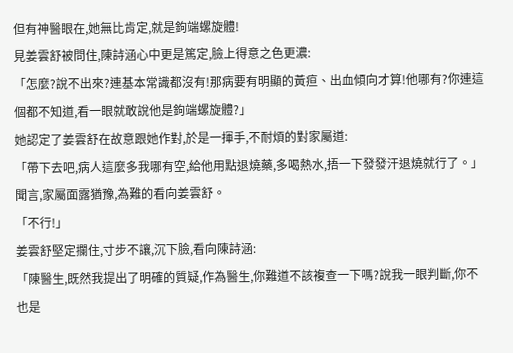但有神醫眼在,她無比肯定,就是鉤端螺旋體!
見姜雲舒被問住,陳詩涵心中更是篤定,臉上得意之色更濃:
「怎麼?說不出來?連基本常識都沒有!那病要有明顯的黃疸、出血傾向才算!他哪有?你連這個都不知道,看一眼就敢說他是鉤端螺旋體?」
她認定了姜雲舒在故意跟她作對,於是一揮手,不耐煩的對家屬道:
「帶下去吧,病人這麼多我哪有空,給他用點退燒藥,多喝熱水,捂一下發發汗退燒就行了。」
聞言,家屬面露猶豫,為難的看向姜雲舒。
「不行!」
姜雲舒堅定攔住,寸步不讓,沉下臉,看向陳詩涵:
「陳醫生,既然我提出了明確的質疑,作為醫生,你難道不該複查一下嗎?說我一眼判斷,你不也是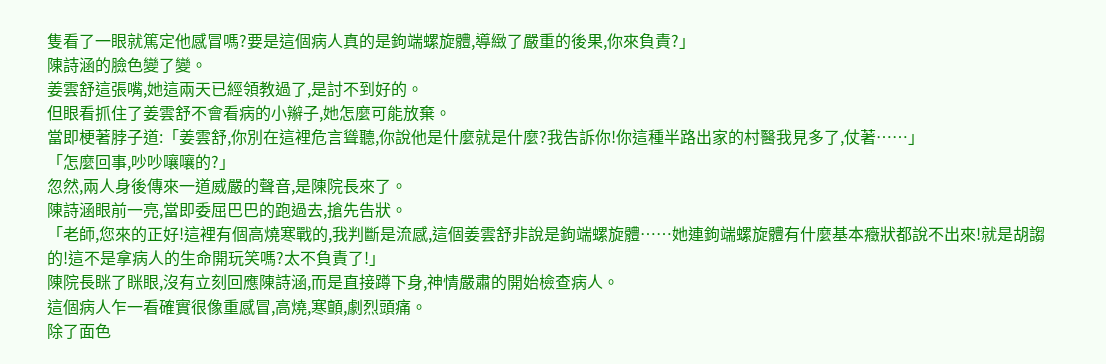隻看了一眼就篤定他感冒嗎?要是這個病人真的是鉤端螺旋體,導緻了嚴重的後果,你來負責?」
陳詩涵的臉色變了變。
姜雲舒這張嘴,她這兩天已經領教過了,是討不到好的。
但眼看抓住了姜雲舒不會看病的小辮子,她怎麼可能放棄。
當即梗著脖子道:「姜雲舒,你別在這裡危言聳聽,你說他是什麼就是什麼?我告訴你!你這種半路出家的村醫我見多了,仗著……」
「怎麼回事,吵吵嚷嚷的?」
忽然,兩人身後傳來一道威嚴的聲音,是陳院長來了。
陳詩涵眼前一亮,當即委屈巴巴的跑過去,搶先告狀。
「老師,您來的正好!這裡有個高燒寒戰的,我判斷是流感,這個姜雲舒非說是鉤端螺旋體……她連鉤端螺旋體有什麼基本癥狀都說不出來!就是胡謅的!這不是拿病人的生命開玩笑嗎?太不負責了!」
陳院長眯了眯眼,沒有立刻回應陳詩涵,而是直接蹲下身,神情嚴肅的開始檢查病人。
這個病人乍一看確實很像重感冒,高燒,寒顫,劇烈頭痛。
除了面色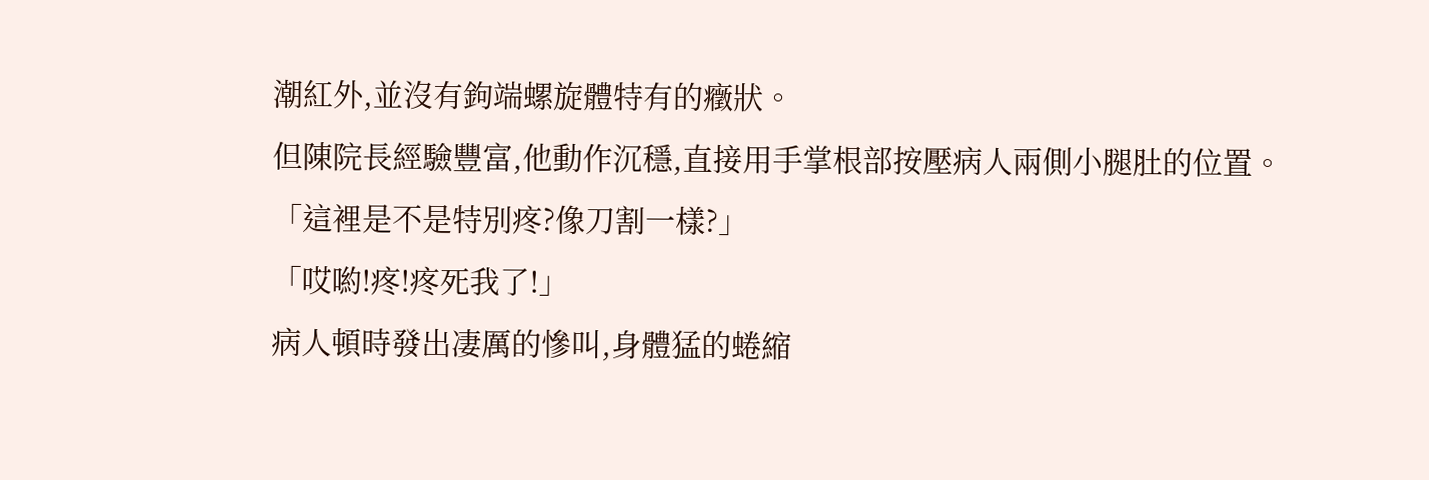潮紅外,並沒有鉤端螺旋體特有的癥狀。
但陳院長經驗豐富,他動作沉穩,直接用手掌根部按壓病人兩側小腿肚的位置。
「這裡是不是特別疼?像刀割一樣?」
「哎喲!疼!疼死我了!」
病人頓時發出凄厲的慘叫,身體猛的蜷縮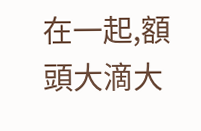在一起,額頭大滴大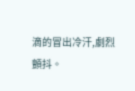滴的冒出冷汗,劇烈顫抖。